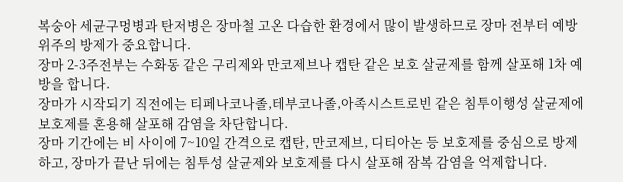복숭아 세균구멍병과 탄저병은 장마철 고온 다습한 환경에서 많이 발생하므로 장마 전부터 예방 위주의 방제가 중요합니다.
장마 2-3주전부는 수화동 같은 구리제와 만코제브나 캡탄 같은 보호 살균제를 함께 살포해 1차 예방을 합니다.
장마가 시작되기 직전에는 티페나코나졸,테부코나졸,아족시스트로빈 같은 침투이행성 살균제에 보호제를 혼용해 살포해 감염을 차단합니다.
장마 기간에는 비 사이에 7~10일 간격으로 캡탄, 만코제브, 디티아논 등 보호제를 중심으로 방제하고, 장마가 끝난 뒤에는 침투성 살균제와 보호제를 다시 살포해 잠복 감염을 억제합니다.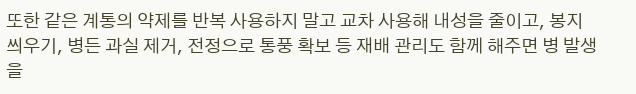또한 같은 계통의 약제를 반복 사용하지 말고 교차 사용해 내성을 줄이고, 봉지씌우기, 병든 과실 제거, 전정으로 통풍 확보 등 재배 관리도 함께 해주면 병 발생을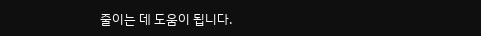줄이는 데 도움이 됩니다.